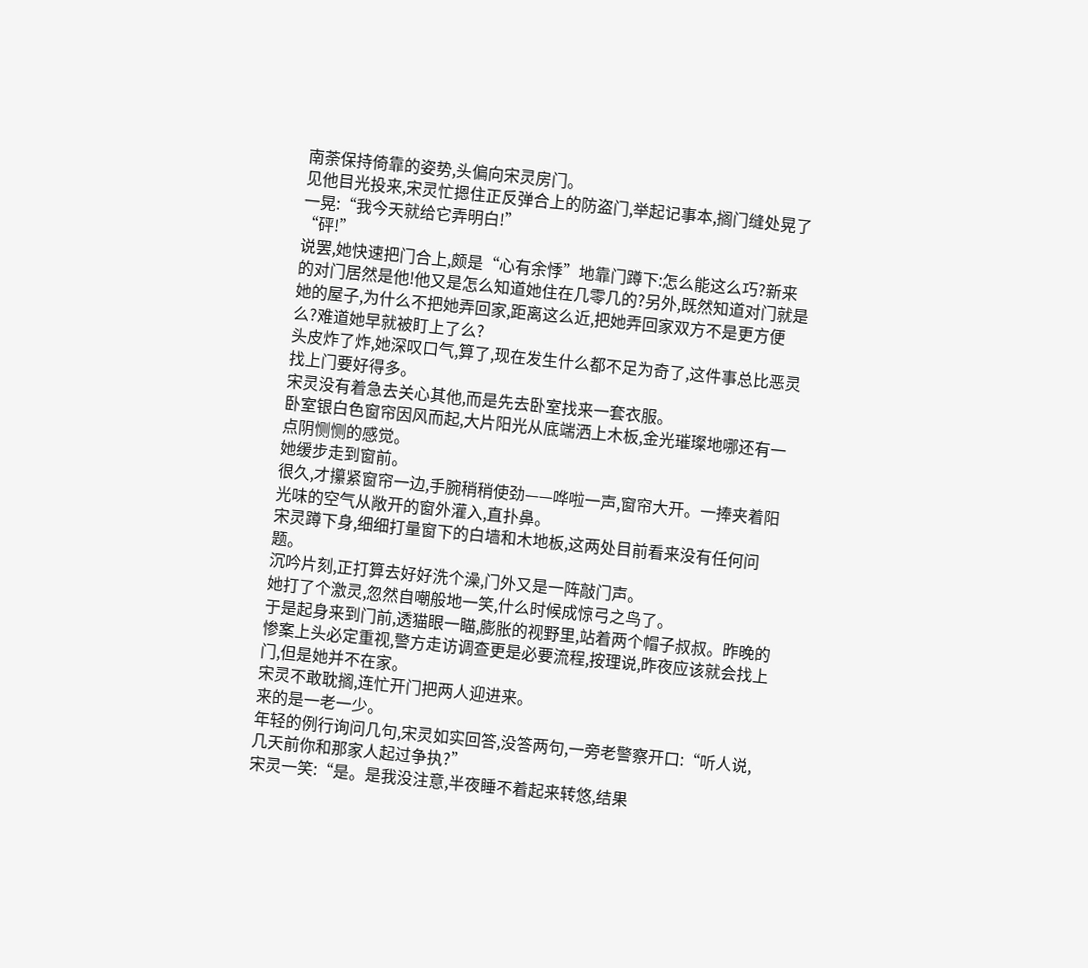南荼保持倚靠的姿势,头偏向宋灵房门。
见他目光投来,宋灵忙摁住正反弹合上的防盗门,举起记事本,搁门缝处晃了一晃:“我今天就给它弄明白!”
“砰!”
说罢,她快速把门合上,颇是“心有余悸”地靠门蹲下:怎么能这么巧?新来的对门居然是他!他又是怎么知道她住在几零几的?另外,既然知道对门就是她的屋子,为什么不把她弄回家,距离这么近,把她弄回家双方不是更方便么?难道她早就被盯上了么?
头皮炸了炸,她深叹口气,算了,现在发生什么都不足为奇了,这件事总比恶灵找上门要好得多。
宋灵没有着急去关心其他,而是先去卧室找来一套衣服。
卧室银白色窗帘因风而起,大片阳光从底端洒上木板,金光璀璨地哪还有一点阴恻恻的感觉。
她缓步走到窗前。
很久,才攥紧窗帘一边,手腕稍稍使劲——哗啦一声,窗帘大开。一捧夹着阳光味的空气从敞开的窗外灌入,直扑鼻。
宋灵蹲下身,细细打量窗下的白墙和木地板,这两处目前看来没有任何问题。
沉吟片刻,正打算去好好洗个澡,门外又是一阵敲门声。
她打了个激灵,忽然自嘲般地一笑,什么时候成惊弓之鸟了。
于是起身来到门前,透猫眼一瞄,膨胀的视野里,站着两个帽子叔叔。昨晚的惨案上头必定重视,警方走访调查更是必要流程,按理说,昨夜应该就会找上门,但是她并不在家。
宋灵不敢耽搁,连忙开门把两人迎进来。
来的是一老一少。
年轻的例行询问几句,宋灵如实回答,没答两句,一旁老警察开口:“听人说,几天前你和那家人起过争执?”
宋灵一笑:“是。是我没注意,半夜睡不着起来转悠,结果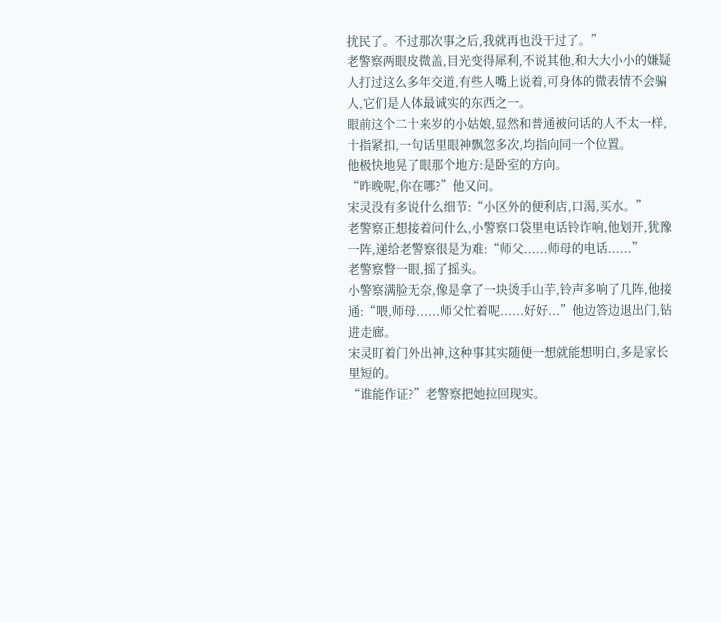扰民了。不过那次事之后,我就再也没干过了。”
老警察两眼皮微盖,目光变得犀利,不说其他,和大大小小的嫌疑人打过这么多年交道,有些人嘴上说着,可身体的微表情不会骗人,它们是人体最诚实的东西之一。
眼前这个二十来岁的小姑娘,显然和普通被问话的人不太一样,十指紧扣,一句话里眼神飘忽多次,均指向同一个位置。
他极快地晃了眼那个地方:是卧室的方向。
“昨晚呢,你在哪?”他又问。
宋灵没有多说什么细节:“小区外的便利店,口渴,买水。”
老警察正想接着问什么,小警察口袋里电话铃诈响,他划开,犹豫一阵,递给老警察很是为难:“师父......师母的电话......”
老警察瞥一眼,摇了摇头。
小警察满脸无奈,像是拿了一块烫手山芋,铃声多响了几阵,他接通:“喂,师母......师父忙着呢......好好...”他边答边退出门,钻进走廊。
宋灵盯着门外出神,这种事其实随便一想就能想明白,多是家长里短的。
“谁能作证?”老警察把她拉回现实。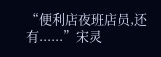“便利店夜班店员,还有......”宋灵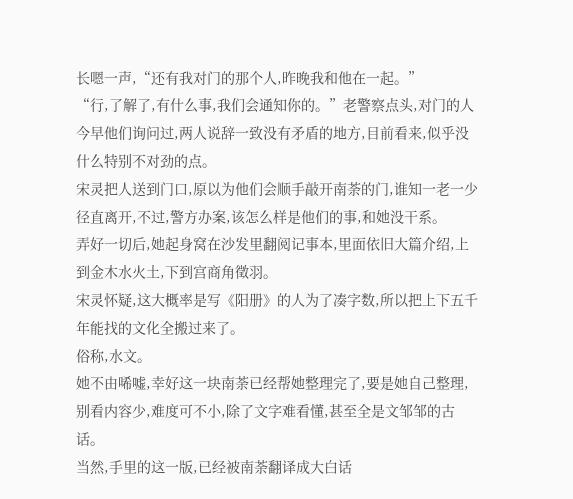长嗯一声,“还有我对门的那个人,昨晚我和他在一起。”
“行,了解了,有什么事,我们会通知你的。”老警察点头,对门的人今早他们询问过,两人说辞一致没有矛盾的地方,目前看来,似乎没什么特别不对劲的点。
宋灵把人送到门口,原以为他们会顺手敲开南荼的门,谁知一老一少径直离开,不过,警方办案,该怎么样是他们的事,和她没干系。
弄好一切后,她起身窝在沙发里翻阅记事本,里面依旧大篇介绍,上到金木水火土,下到宫商角徵羽。
宋灵怀疑,这大概率是写《阳册》的人为了凑字数,所以把上下五千年能找的文化全搬过来了。
俗称,水文。
她不由唏嘘,幸好这一块南荼已经帮她整理完了,要是她自己整理,别看内容少,难度可不小,除了文字难看懂,甚至全是文邹邹的古话。
当然,手里的这一版,已经被南荼翻译成大白话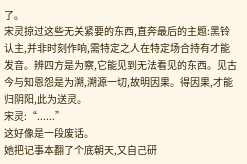了。
宋灵掠过这些无关紧要的东西,直奔最后的主题:黑铃认主,并非时刻作响,需特定之人在特定场合持有才能发音。辨四方是为察,它能见到无法看见的东西。见古今与知恩怨是为溯,溯源一切,故明因果。得因果,才能归阴阳,此为送灵。
宋灵:“......”
这好像是一段废话。
她把记事本翻了个底朝天,又自己研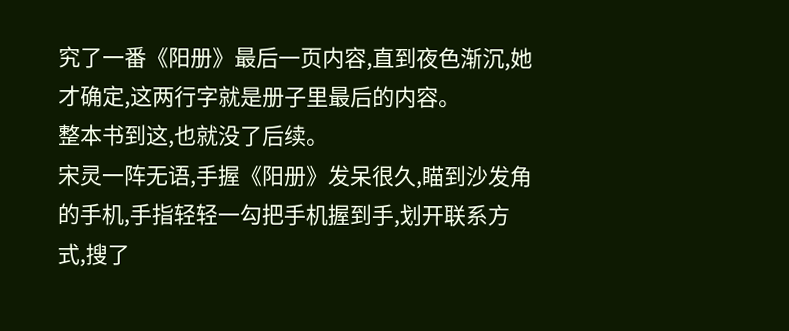究了一番《阳册》最后一页内容,直到夜色渐沉,她才确定,这两行字就是册子里最后的内容。
整本书到这,也就没了后续。
宋灵一阵无语,手握《阳册》发呆很久,瞄到沙发角的手机,手指轻轻一勾把手机握到手,划开联系方式,搜了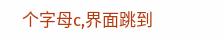个字母c,界面跳到